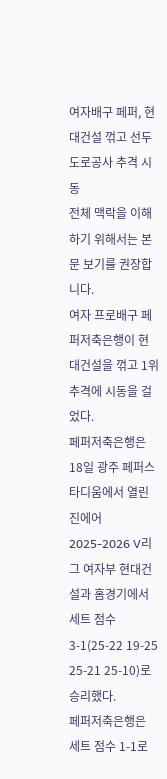여자배구 페퍼, 현대건설 꺾고 선두 도로공사 추격 시동
전체 맥락을 이해하기 위해서는 본문 보기를 권장합니다.
여자 프로배구 페퍼저축은행이 현대건설을 꺾고 1위 추격에 시동을 걸었다.
페퍼저축은행은 18일 광주 페퍼스타디움에서 열린 진에어 2025-2026 V리그 여자부 현대건설과 홈경기에서 세트 점수 3-1(25-22 19-25 25-21 25-10)로 승리했다.
페퍼저축은행은 세트 점수 1-1로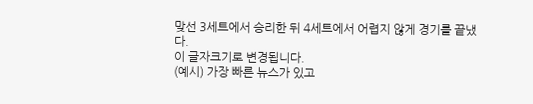맞선 3세트에서 승리한 뒤 4세트에서 어렵지 않게 경기를 끝냈다.
이 글자크기로 변경됩니다.
(예시) 가장 빠른 뉴스가 있고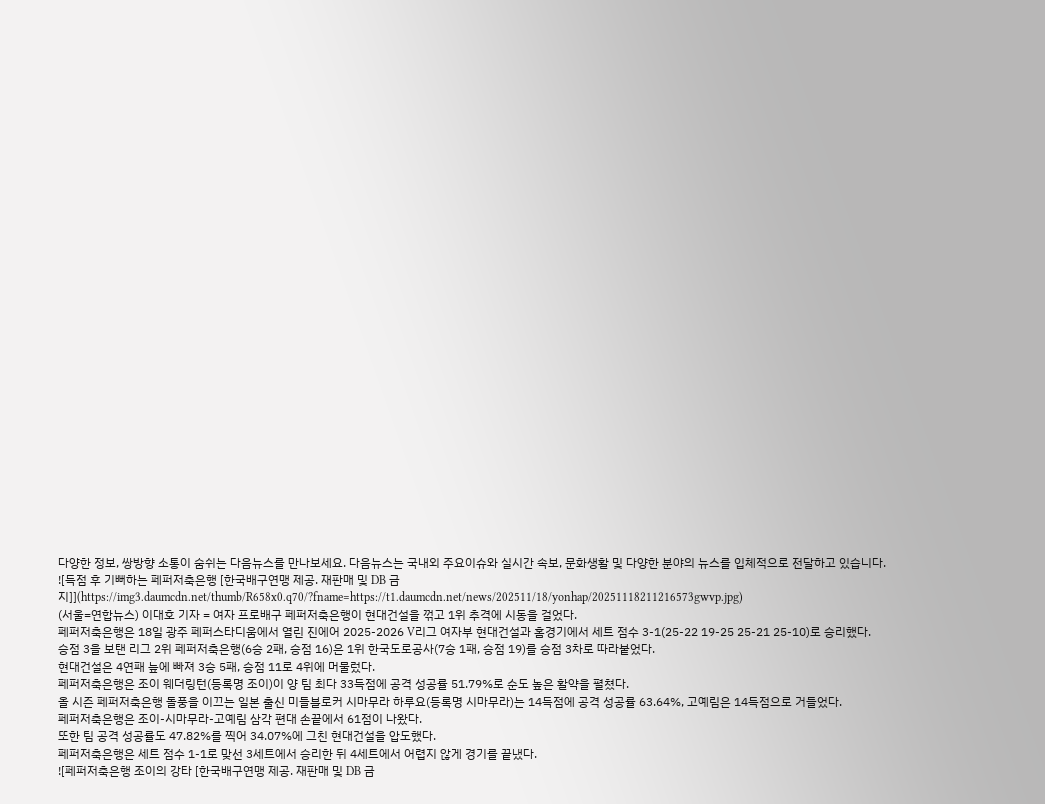다양한 정보, 쌍방향 소통이 숨쉬는 다음뉴스를 만나보세요. 다음뉴스는 국내외 주요이슈와 실시간 속보, 문화생활 및 다양한 분야의 뉴스를 입체적으로 전달하고 있습니다.
![득점 후 기뻐하는 페퍼저축은행 [한국배구연맹 제공. 재판매 및 DB 금지]](https://img3.daumcdn.net/thumb/R658x0.q70/?fname=https://t1.daumcdn.net/news/202511/18/yonhap/20251118211216573gwvp.jpg)
(서울=연합뉴스) 이대호 기자 = 여자 프로배구 페퍼저축은행이 현대건설을 꺾고 1위 추격에 시동을 걸었다.
페퍼저축은행은 18일 광주 페퍼스타디움에서 열린 진에어 2025-2026 V리그 여자부 현대건설과 홈경기에서 세트 점수 3-1(25-22 19-25 25-21 25-10)로 승리했다.
승점 3을 보탠 리그 2위 페퍼저축은행(6승 2패, 승점 16)은 1위 한국도로공사(7승 1패, 승점 19)를 승점 3차로 따라붙었다.
현대건설은 4연패 늪에 빠져 3승 5패, 승점 11로 4위에 머물렀다.
페퍼저축은행은 조이 웨더링턴(등록명 조이)이 양 팀 최다 33득점에 공격 성공률 51.79%로 순도 높은 활약을 펼쳤다.
올 시즌 페퍼저축은행 돌풍을 이끄는 일본 출신 미들블로커 시마무라 하루요(등록명 시마무라)는 14득점에 공격 성공률 63.64%, 고예림은 14득점으로 거들었다.
페퍼저축은행은 조이-시마무라-고예림 삼각 편대 손끝에서 61점이 나왔다.
또한 팀 공격 성공률도 47.82%를 찍어 34.07%에 그친 현대건설을 압도했다.
페퍼저축은행은 세트 점수 1-1로 맞선 3세트에서 승리한 뒤 4세트에서 어렵지 않게 경기를 끝냈다.
![페퍼저축은행 조이의 강타 [한국배구연맹 제공. 재판매 및 DB 금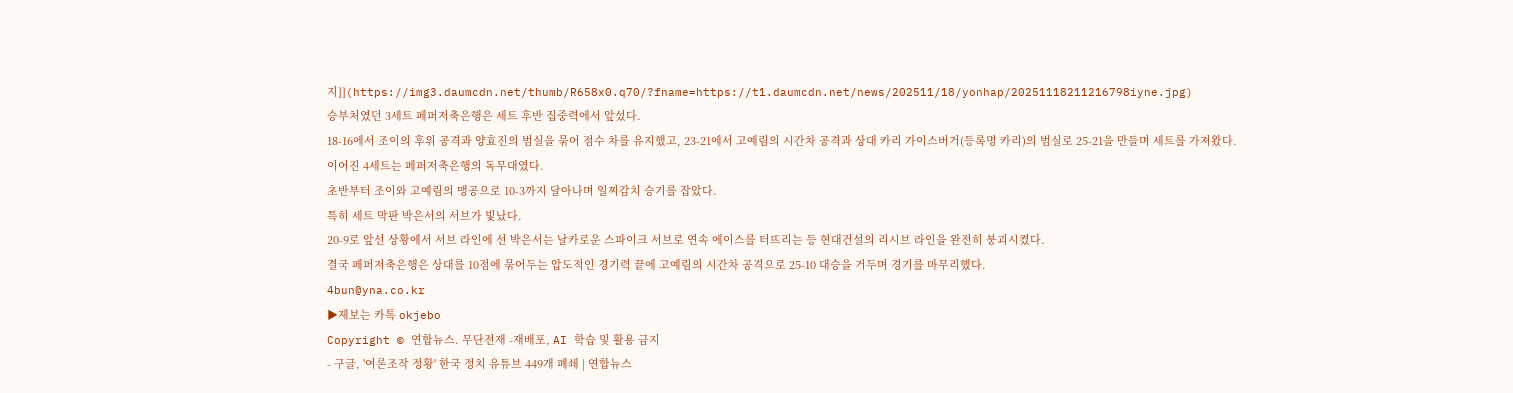지]](https://img3.daumcdn.net/thumb/R658x0.q70/?fname=https://t1.daumcdn.net/news/202511/18/yonhap/20251118211216798iyne.jpg)
승부처였던 3세트 페퍼저축은행은 세트 후반 집중력에서 앞섰다.
18-16에서 조이의 후위 공격과 양효진의 범실을 묶어 점수 차를 유지했고, 23-21에서 고예림의 시간차 공격과 상대 카리 가이스버거(등록명 카리)의 범실로 25-21을 만들며 세트를 가져왔다.
이어진 4세트는 페퍼저축은행의 독무대였다.
초반부터 조이와 고예림의 맹공으로 10-3까지 달아나며 일찌감치 승기를 잡았다.
특히 세트 막판 박은서의 서브가 빛났다.
20-9로 앞선 상황에서 서브 라인에 선 박은서는 날카로운 스파이크 서브로 연속 에이스를 터뜨리는 등 현대건설의 리시브 라인을 완전히 붕괴시켰다.
결국 페퍼저축은행은 상대를 10점에 묶어두는 압도적인 경기력 끝에 고예림의 시간차 공격으로 25-10 대승을 거두며 경기를 마무리했다.
4bun@yna.co.kr
▶제보는 카톡 okjebo
Copyright © 연합뉴스. 무단전재 -재배포, AI 학습 및 활용 금지
- 구글, '여론조작 정황' 한국 정치 유튜브 449개 폐쇄 | 연합뉴스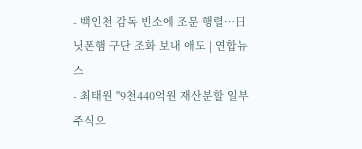- 백인천 감독 빈소에 조문 행렬…日 닛폰햄 구단 조화 보내 애도 | 연합뉴스
- 최태원 "9천440억원 재산분할 일부 주식으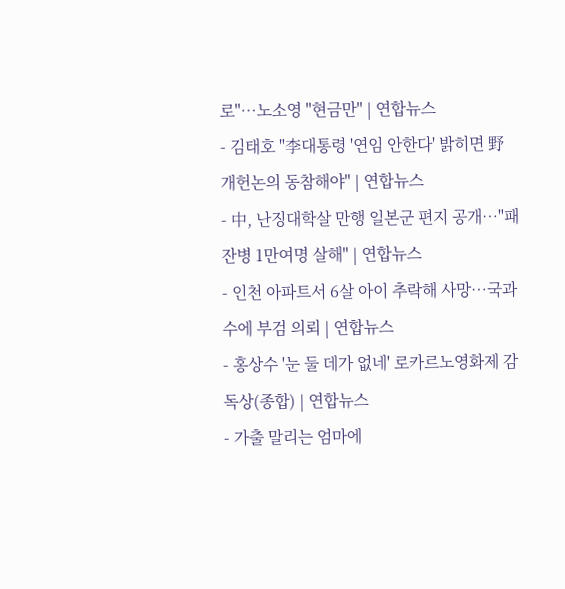로"…노소영 "현금만" | 연합뉴스
- 김태호 "李대통령 '연임 안한다' 밝히면 野 개헌논의 동참해야" | 연합뉴스
- 中, 난징대학살 만행 일본군 편지 공개…"패잔병 1만여명 살해" | 연합뉴스
- 인천 아파트서 6살 아이 추락해 사망…국과수에 부검 의뢰 | 연합뉴스
- 홍상수 '눈 둘 데가 없네' 로카르노영화제 감독상(종합) | 연합뉴스
- 가출 말리는 엄마에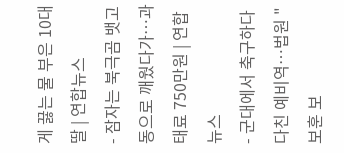게 끓는 물 부은 10대 딸 | 연합뉴스
- 잠자는 북극곰 뱃고동으로 깨웠다가…과태료 750만원 | 연합뉴스
- 군대에서 축구하다 다친 예비역…법원 "보훈 보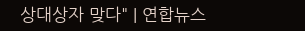상대상자 맞다" | 연합뉴스